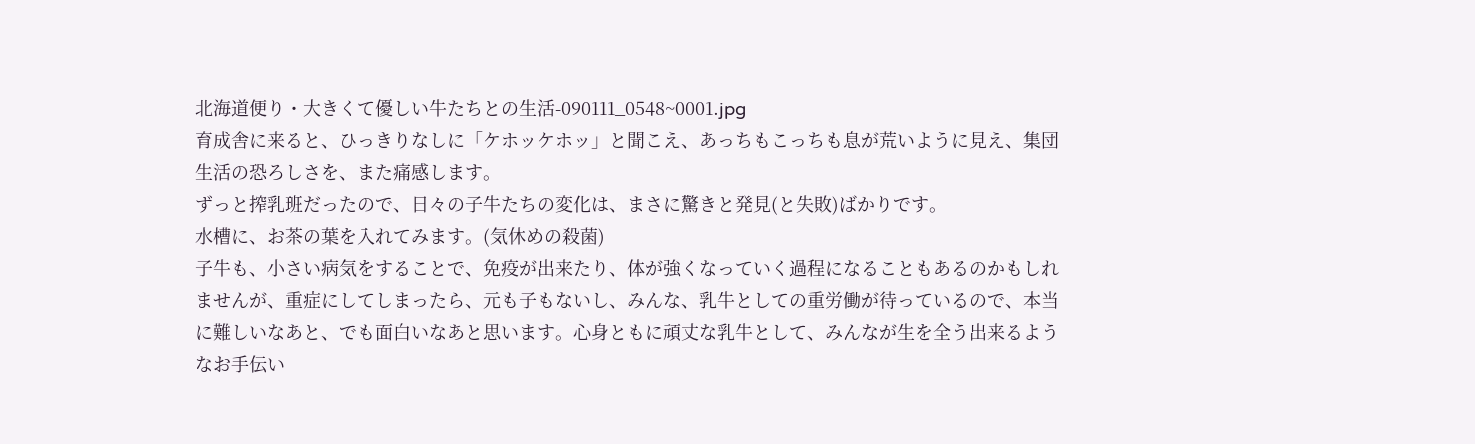北海道便り・大きくて優しい牛たちとの生活-090111_0548~0001.jpg
育成舎に来ると、ひっきりなしに「ケホッケホッ」と聞こえ、あっちもこっちも息が荒いように見え、集団生活の恐ろしさを、また痛感します。
ずっと搾乳班だったので、日々の子牛たちの変化は、まさに驚きと発見(と失敗)ばかりです。
水槽に、お茶の葉を入れてみます。(気休めの殺菌)
子牛も、小さい病気をすることで、免疫が出来たり、体が強くなっていく過程になることもあるのかもしれませんが、重症にしてしまったら、元も子もないし、みんな、乳牛としての重労働が待っているので、本当に難しいなあと、でも面白いなあと思います。心身ともに頑丈な乳牛として、みんなが生を全う出来るようなお手伝い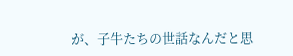が、子牛たちの世話なんだと思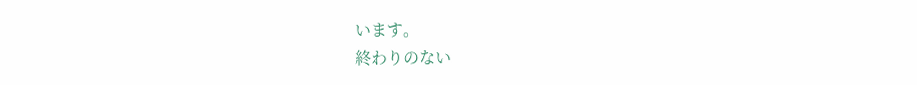います。
終わりのない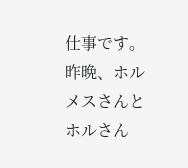仕事です。
昨晩、ホルメスさんとホルさん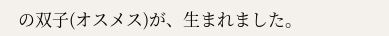の双子(オスメス)が、生まれました。